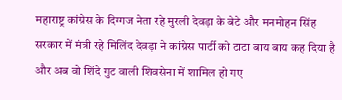महाराष्ट्र कांग्रेस के दिग्गज नेता रहे मुरली देवड़ा के बेटे और मनमोहन सिंह सरकार में मंत्री रहे मिलिंद देवड़ा ने कांग्रेस पार्टी को टाटा बाय बाय कह दिया है और अब वो शिंदे गुट वाली शिवसेना में शामिल हो गए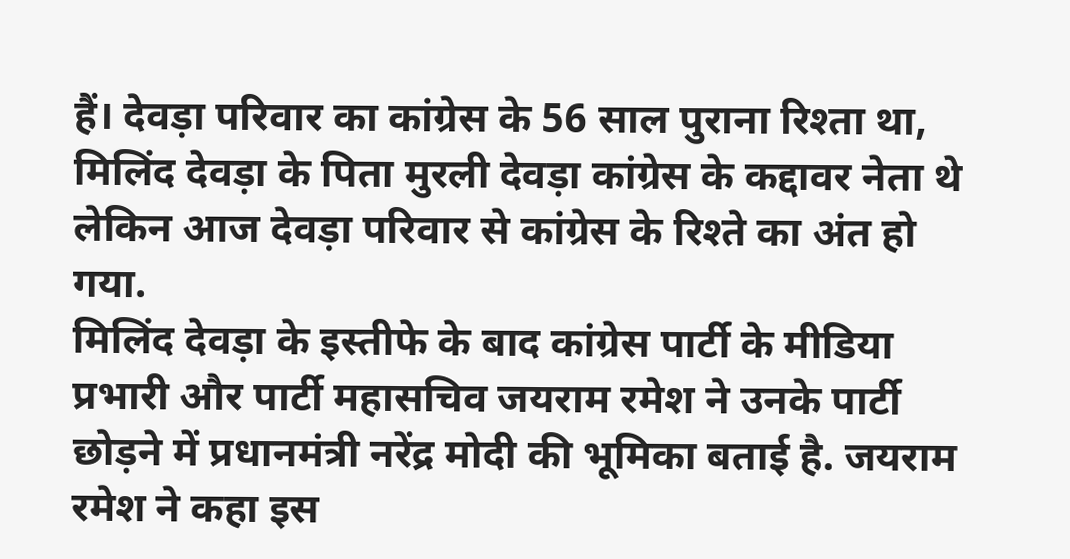हैं। देवड़ा परिवार का कांग्रेस के 56 साल पुराना रिश्ता था, मिलिंद देवड़ा के पिता मुरली देवड़ा कांग्रेस के कद्दावर नेता थे लेकिन आज देवड़ा परिवार से कांग्रेस के रिश्ते का अंत हो गया.
मिलिंद देवड़ा के इस्तीफे के बाद कांग्रेस पार्टी के मीडिया प्रभारी और पार्टी महासचिव जयराम रमेश ने उनके पार्टी छोड़ने में प्रधानमंत्री नरेंद्र मोदी की भूमिका बताई है. जयराम रमेश ने कहा इस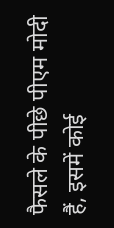फैसले के पीछे पीएम मोदी हैं, इसमें कोई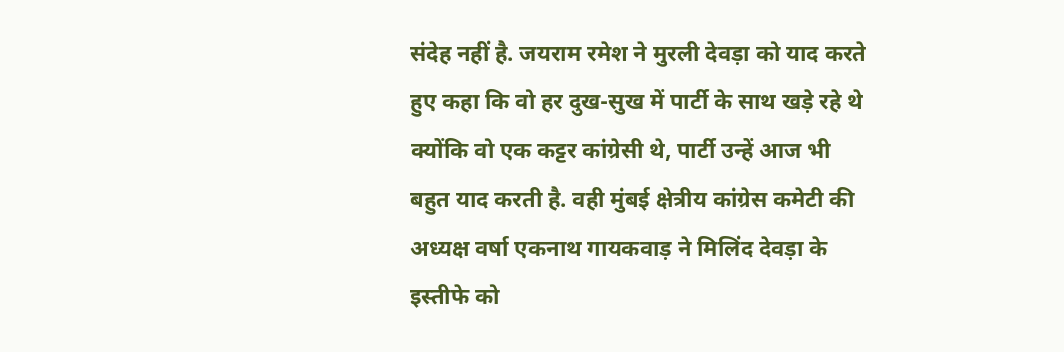संदेह नहीं है. जयराम रमेश ने मुरली देवड़ा को याद करते हुए कहा कि वो हर दुख-सुख में पार्टी के साथ खड़े रहे थे क्योंकि वो एक कट्टर कांग्रेसी थे, पार्टी उन्हें आज भी बहुत याद करती है. वही मुंबई क्षेत्रीय कांग्रेस कमेटी की अध्यक्ष वर्षा एकनाथ गायकवाड़ ने मिलिंद देवड़ा के इस्तीफे को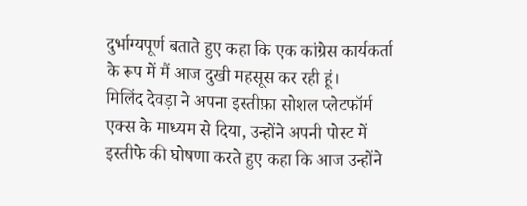दुर्भाग्यपूर्ण बताते हुए कहा कि एक कांग्रेस कार्यकर्ता के रूप में मैं आज दुखी महसूस कर रही हूं।
मिलिंद देवड़ा ने अपना इस्तीफ़ा सोशल प्लेटफॉर्म एक्स के माध्यम से दिया, उन्होंने अपनी पोस्ट में इस्तीफे की घोषणा करते हुए कहा कि आज उन्होंने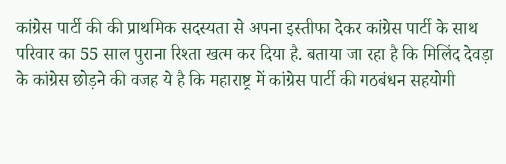कांग्रेस पार्टी की की प्राथमिक सदस्यता से अपना इस्तीफा देकर कांग्रेस पार्टी के साथ परिवार का 55 साल पुराना रिश्ता खत्म कर दिया है. बताया जा रहा है कि मिलिंद देवड़ा के कांग्रेस छोड़ने की वजह ये है कि महाराष्ट्र में कांग्रेस पार्टी की गठबंधन सहयोगी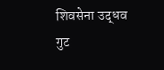शिवसेना उद्धव गुट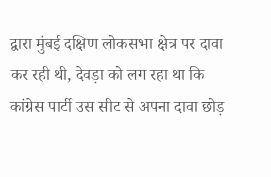द्वारा मुंबई दक्षिण लोकसभा क्षेत्र पर दावा कर रही थी, देवड़ा को लग रहा था कि कांग्रेस पार्टी उस सीट से अपना दावा छोड़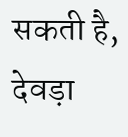सकती है, देवड़ा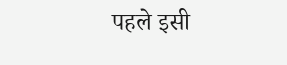पहले इसी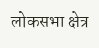लोकसभा क्षेत्र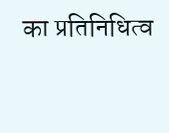का प्रतिनिधित्व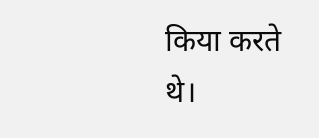किया करते थे।